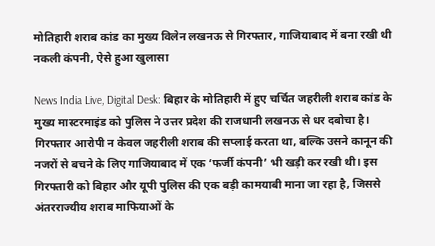मोतिहारी शराब कांड का मुख्य विलेन लखनऊ से गिरफ्तार, गाजियाबाद में बना रखी थी नकली कंपनी, ऐसे हुआ खुलासा

News India Live, Digital Desk: बिहार के मोतिहारी में हुए चर्चित जहरीली शराब कांड के मुख्य मास्टरमाइंड को पुलिस ने उत्तर प्रदेश की राजधानी लखनऊ से धर दबोचा है। गिरफ्तार आरोपी न केवल जहरीली शराब की सप्लाई करता था, बल्कि उसने कानून की नजरों से बचने के लिए गाजियाबाद में एक ‘फर्जी कंपनी’ भी खड़ी कर रखी थी। इस गिरफ्तारी को बिहार और यूपी पुलिस की एक बड़ी कामयाबी माना जा रहा है, जिससे अंतरराज्यीय शराब माफियाओं के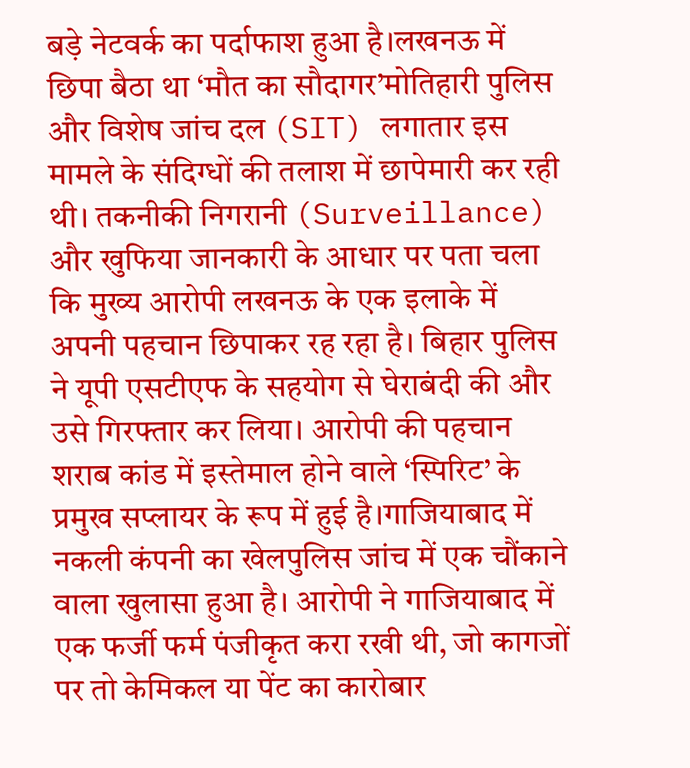बड़े नेटवर्क का पर्दाफाश हुआ है।लखनऊ में छिपा बैठा था ‘मौत का सौदागर’मोतिहारी पुलिस और विशेष जांच दल (SIT) लगातार इस मामले के संदिग्धों की तलाश में छापेमारी कर रही थी। तकनीकी निगरानी (Surveillance) और खुफिया जानकारी के आधार पर पता चला कि मुख्य आरोपी लखनऊ के एक इलाके में अपनी पहचान छिपाकर रह रहा है। बिहार पुलिस ने यूपी एसटीएफ के सहयोग से घेराबंदी की और उसे गिरफ्तार कर लिया। आरोपी की पहचान शराब कांड में इस्तेमाल होने वाले ‘स्पिरिट’ के प्रमुख सप्लायर के रूप में हुई है।गाजियाबाद में नकली कंपनी का खेलपुलिस जांच में एक चौंकाने वाला खुलासा हुआ है। आरोपी ने गाजियाबाद में एक फर्जी फर्म पंजीकृत करा रखी थी, जो कागजों पर तो केमिकल या पेंट का कारोबार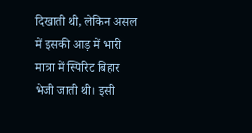दिखाती थी, लेकिन असल में इसकी आड़ में भारी मात्रा में स्पिरिट बिहार भेजी जाती थी। इसी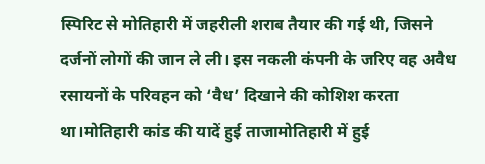स्पिरिट से मोतिहारी में जहरीली शराब तैयार की गई थी, जिसने दर्जनों लोगों की जान ले ली। इस नकली कंपनी के जरिए वह अवैध रसायनों के परिवहन को ‘वैध’ दिखाने की कोशिश करता था।मोतिहारी कांड की यादें हुई ताजामोतिहारी में हुई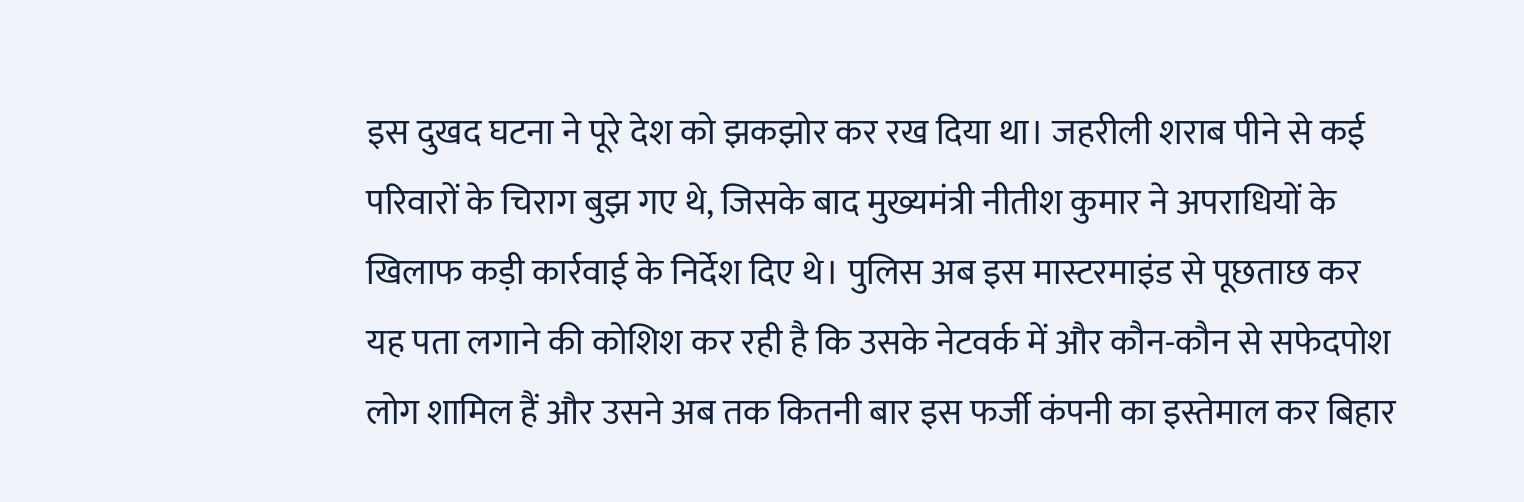इस दुखद घटना ने पूरे देश को झकझोर कर रख दिया था। जहरीली शराब पीने से कई परिवारों के चिराग बुझ गए थे, जिसके बाद मुख्यमंत्री नीतीश कुमार ने अपराधियों के खिलाफ कड़ी कार्रवाई के निर्देश दिए थे। पुलिस अब इस मास्टरमाइंड से पूछताछ कर यह पता लगाने की कोशिश कर रही है कि उसके नेटवर्क में और कौन-कौन से सफेदपोश लोग शामिल हैं और उसने अब तक कितनी बार इस फर्जी कंपनी का इस्तेमाल कर बिहार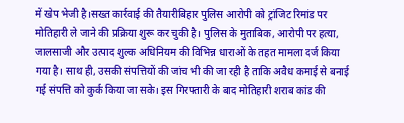में खेप भेजी है।सख्त कार्रवाई की तैयारीबिहार पुलिस आरोपी को ट्रांजिट रिमांड पर मोतिहारी ले जाने की प्रक्रिया शुरू कर चुकी है। पुलिस के मुताबिक, आरोपी पर हत्या, जालसाजी और उत्पाद शुल्क अधिनियम की विभिन्न धाराओं के तहत मामला दर्ज किया गया है। साथ ही, उसकी संपत्तियों की जांच भी की जा रही है ताकि अवैध कमाई से बनाई गई संपत्ति को कुर्क किया जा सके। इस गिरफ्तारी के बाद मोतिहारी शराब कांड की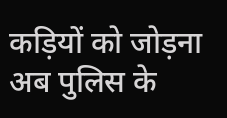कड़ियों को जोड़ना अब पुलिस के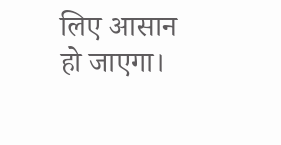लिए आसान हो जाएगा।